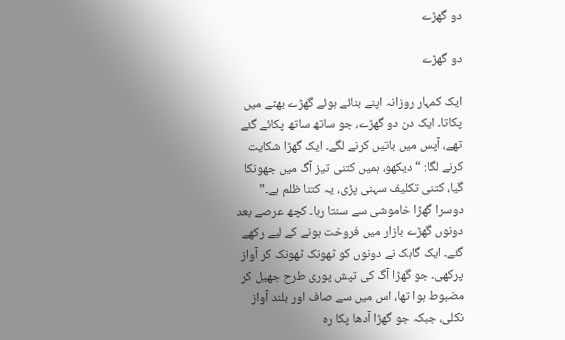دو گھڑے

دو گھڑے

ایک کمہار روزانہ اپنے بنائے ہوئے گھڑے بھٹے میں پکاتا۔ ایک دن دو گھڑے، جو ساتھ ساتھ پکائے گئے تھے، آپس میں باتیں کرنے لگے۔ ایک گھڑا شکایت کرنے لگا: “دیکھو، ہمیں کتنی تیز آگ میں جھونکا گیا، کتنی تکلیف سہنی پڑی، یہ کتنا ظلم ہے۔” دوسرا گھڑا خاموشی سے سنتا رہا۔ کچھ عرصے بعد دونوں گھڑے بازار میں فروخت ہونے کے لیے رکھے گئے۔ ایک گاہک نے دونوں کو ٹھونک ٹھونک کر آواز پرکھی۔ جو گھڑا آگ کی تپش پوری طرح جھیل کر مضبوط ہوا تھا، اس میں سے صاف اور بلند آواز نکلی، جبکہ جو گھڑا آدھا پکا رہ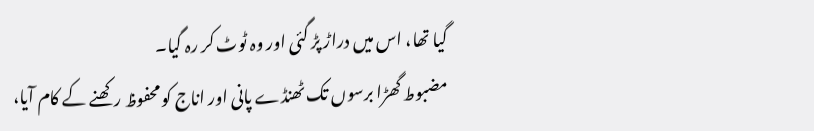گیا تھا، اس میں دراڑ پڑ گئی اور وہ ٹوٹ کر رہ گیا۔
مضبوط گھڑا برسوں تک ٹھنڈے پانی اور اناج کو محفوظ رکھنے کے کام آیا،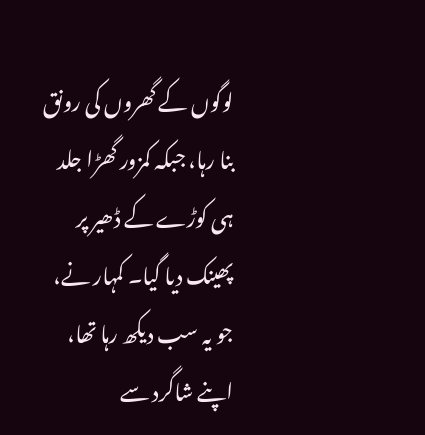لوگوں کے گھروں کی رونق بنا رہا، جبکہ کمزور گھڑا جلد ہی کوڑے کے ڈھیر پر پھینک دیا گیا۔ کمہار نے، جو یہ سب دیکھ رہا تھا، اپنے شاگرد سے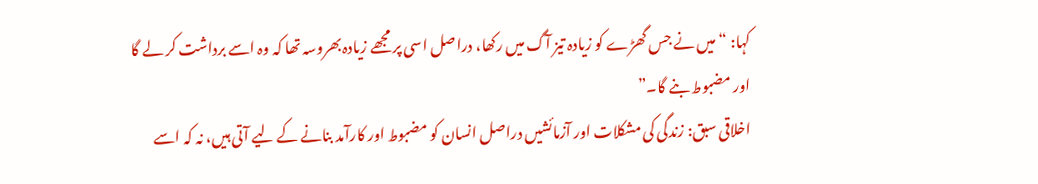کہا: “میں نے جس گھڑے کو زیادہ تیز آگ میں رکھا، دراصل اسی پر مجھے زیادہ بھروسہ تھا کہ وہ اسے برداشت کر لے گا اور مضبوط بنے گا۔”
اخلاقی سبق: زندگی کی مشکلات اور آزمائشیں دراصل انسان کو مضبوط اور کارآمد بنانے کے لیے آتی ہیں، نہ کہ اسے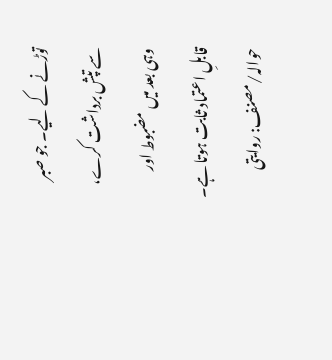توڑنے کے لیے۔ جو صبر سے تپش برداشت کرے، وہی بعد میں مضبوط اور قابلِ اعتماد ثابت ہوتا ہے۔
حوالہ/مصنف: روایتی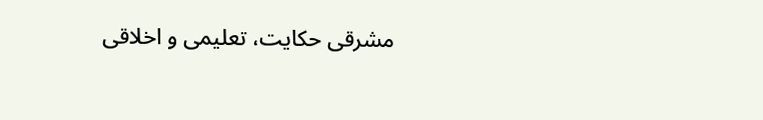مشرقی حکایت، تعلیمی و اخلاقی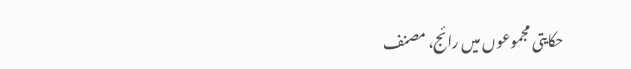حکایتی مجموعوں میں رائج، مصنف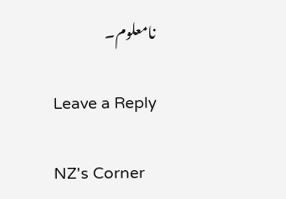نامعلوم۔

Leave a Reply

NZ's Corner